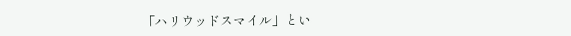「ハリウッドスマイル」とい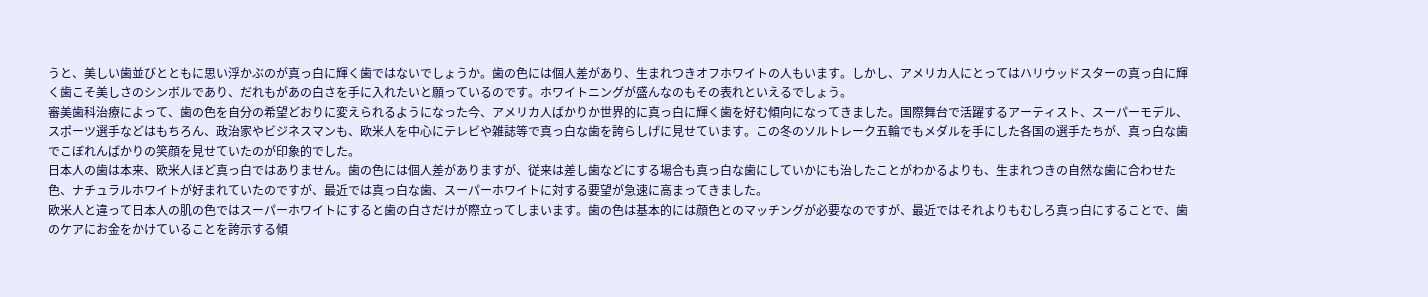うと、美しい歯並びとともに思い浮かぶのが真っ白に輝く歯ではないでしょうか。歯の色には個人差があり、生まれつきオフホワイトの人もいます。しかし、アメリカ人にとってはハリウッドスターの真っ白に輝く歯こそ美しさのシンボルであり、だれもがあの白さを手に入れたいと願っているのです。ホワイトニングが盛んなのもその表れといえるでしょう。
審美歯科治療によって、歯の色を自分の希望どおりに変えられるようになった今、アメリカ人ばかりか世界的に真っ白に輝く歯を好む傾向になってきました。国際舞台で活躍するアーティスト、スーパーモデル、スポーツ選手などはもちろん、政治家やビジネスマンも、欧米人を中心にテレビや雑誌等で真っ白な歯を誇らしげに見せています。この冬のソルトレーク五輪でもメダルを手にした各国の選手たちが、真っ白な歯でこぼれんばかりの笑顔を見せていたのが印象的でした。
日本人の歯は本来、欧米人ほど真っ白ではありません。歯の色には個人差がありますが、従来は差し歯などにする場合も真っ白な歯にしていかにも治したことがわかるよりも、生まれつきの自然な歯に合わせた色、ナチュラルホワイトが好まれていたのですが、最近では真っ白な歯、スーパーホワイトに対する要望が急速に高まってきました。
欧米人と違って日本人の肌の色ではスーパーホワイトにすると歯の白さだけが際立ってしまいます。歯の色は基本的には顔色とのマッチングが必要なのですが、最近ではそれよりもむしろ真っ白にすることで、歯のケアにお金をかけていることを誇示する傾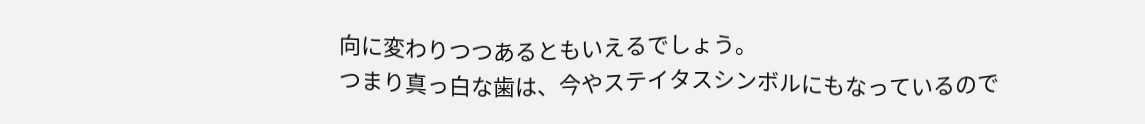向に変わりつつあるともいえるでしょう。
つまり真っ白な歯は、今やステイタスシンボルにもなっているので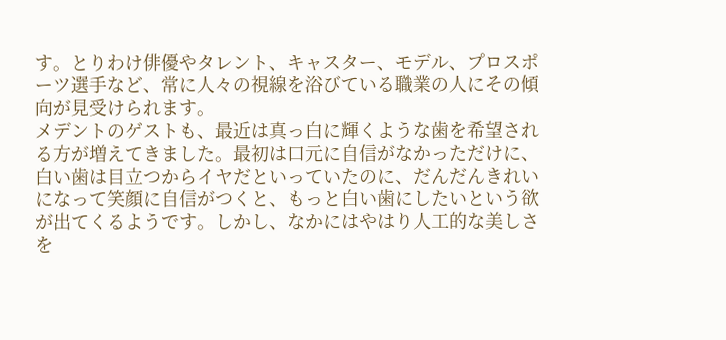す。とりわけ俳優やタレント、キャスター、モデル、プロスポーツ選手など、常に人々の視線を浴びている職業の人にその傾向が見受けられます。
メデントのゲストも、最近は真っ白に輝くような歯を希望される方が増えてきました。最初は口元に自信がなかっただけに、白い歯は目立つからイヤだといっていたのに、だんだんきれいになって笑顔に自信がつくと、もっと白い歯にしたいという欲が出てくるようです。しかし、なかにはやはり人工的な美しさを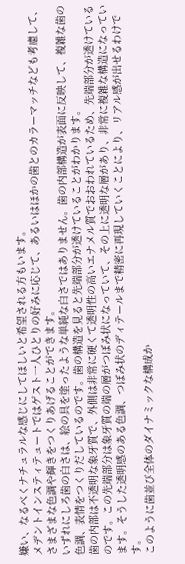嫌い、なるべくナチュラルな感じにしてほしいと希望される方もいます。
メデントインスティテュートではゲスト一人ひとりの好みに応じて、あるいはほかの歯とのカラーマッチなども考慮して、さまざまな色調や輝きをつくりあげることができます。
いずれにしろ歯の白さは、絵の具を塗ったような単純な白さではありません。歯の内部構造が表面に反映して、複雑な歯の色調、表情をつくりだしているのです。歯の構造を見ると先端部分が透けていることがわかります。
歯の内部は不透明な象牙質で、外側は非常に硬くて透明性の高いエナメル質でおおわれているため、先端部分が透けているのです。この先端部分は象牙質の端の層がつぼみ状になっていて、その上に透明な層があり、非常に複雑な構造になっています。そうした透明感のある色調、つぼみ状のディテールまで精密に再現していくことにより、リアル感が出せるわけです。
このように歯並び全体のダイナミックな構成か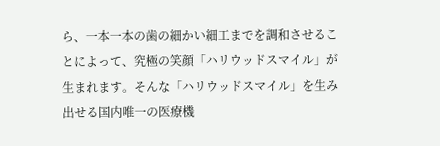ら、一本一本の歯の細かい細工までを調和させることによって、究極の笑顔「ハリウッドスマイル」が生まれます。そんな「ハリウッドスマイル」を生み出せる国内唯一の医療機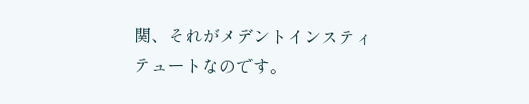関、それがメデントインスティテュートなのです。